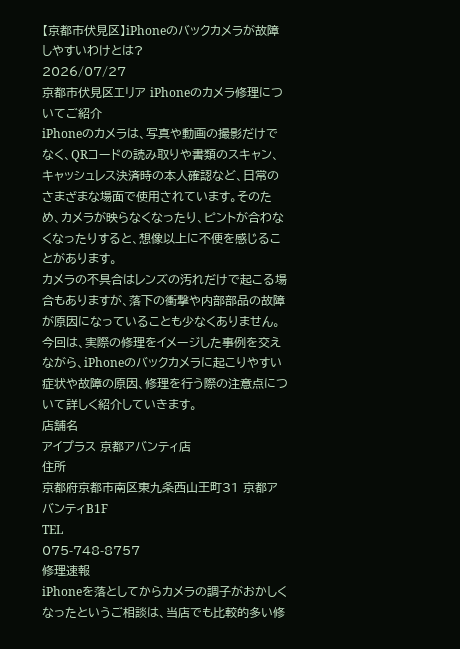【京都市伏見区】iPhoneのバックカメラが故障しやすいわけとは?
2026/07/27
京都市伏見区エリア iPhoneのカメラ修理についてご紹介
iPhoneのカメラは、写真や動画の撮影だけでなく、QRコードの読み取りや書類のスキャン、キャッシュレス決済時の本人確認など、日常のさまざまな場面で使用されています。そのため、カメラが映らなくなったり、ピントが合わなくなったりすると、想像以上に不便を感じることがあります。
カメラの不具合はレンズの汚れだけで起こる場合もありますが、落下の衝撃や内部部品の故障が原因になっていることも少なくありません。今回は、実際の修理をイメージした事例を交えながら、iPhoneのバックカメラに起こりやすい症状や故障の原因、修理を行う際の注意点について詳しく紹介していきます。
店舗名
アイプラス 京都アバンティ店
住所
京都府京都市南区東九条西山王町31 京都アバンティB1F
TEL
075-748-8757
修理速報
iPhoneを落としてからカメラの調子がおかしくなったというご相談は、当店でも比較的多い修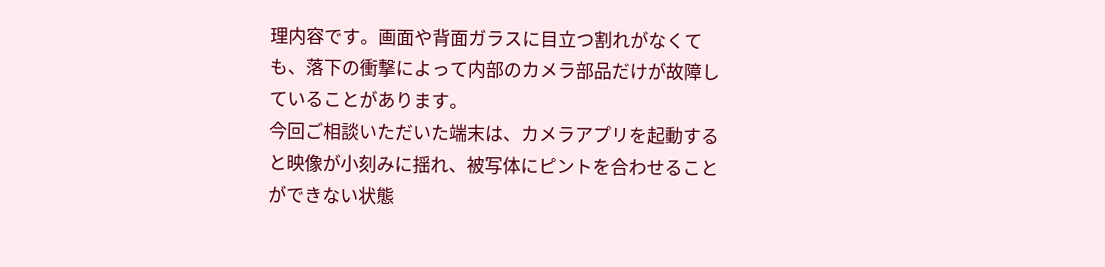理内容です。画面や背面ガラスに目立つ割れがなくても、落下の衝撃によって内部のカメラ部品だけが故障していることがあります。
今回ご相談いただいた端末は、カメラアプリを起動すると映像が小刻みに揺れ、被写体にピントを合わせることができない状態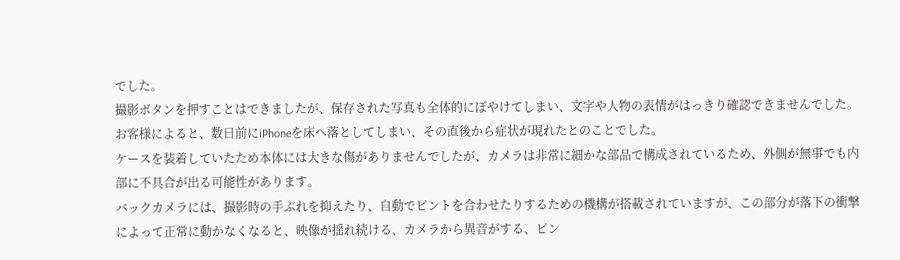でした。
撮影ボタンを押すことはできましたが、保存された写真も全体的にぼやけてしまい、文字や人物の表情がはっきり確認できませんでした。
お客様によると、数日前にiPhoneを床へ落としてしまい、その直後から症状が現れたとのことでした。
ケースを装着していたため本体には大きな傷がありませんでしたが、カメラは非常に細かな部品で構成されているため、外側が無事でも内部に不具合が出る可能性があります。
バックカメラには、撮影時の手ぶれを抑えたり、自動でピントを合わせたりするための機構が搭載されていますが、この部分が落下の衝撃によって正常に動かなくなると、映像が揺れ続ける、カメラから異音がする、ピン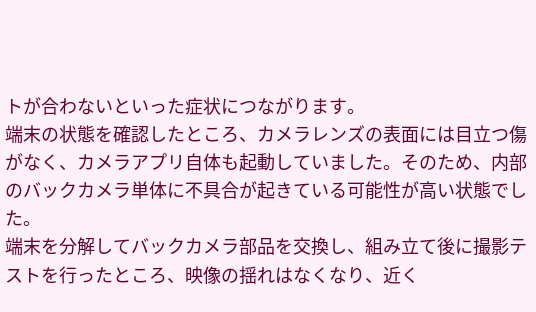トが合わないといった症状につながります。
端末の状態を確認したところ、カメラレンズの表面には目立つ傷がなく、カメラアプリ自体も起動していました。そのため、内部のバックカメラ単体に不具合が起きている可能性が高い状態でした。
端末を分解してバックカメラ部品を交換し、組み立て後に撮影テストを行ったところ、映像の揺れはなくなり、近く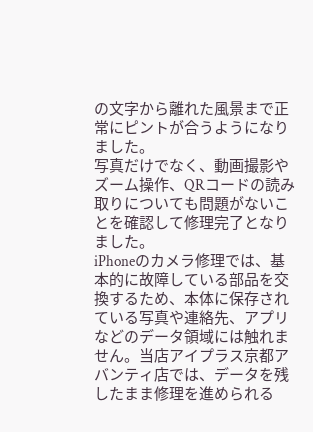の文字から離れた風景まで正常にピントが合うようになりました。
写真だけでなく、動画撮影やズーム操作、QRコードの読み取りについても問題がないことを確認して修理完了となりました。
iPhoneのカメラ修理では、基本的に故障している部品を交換するため、本体に保存されている写真や連絡先、アプリなどのデータ領域には触れません。当店アイプラス京都アバンティ店では、データを残したまま修理を進められる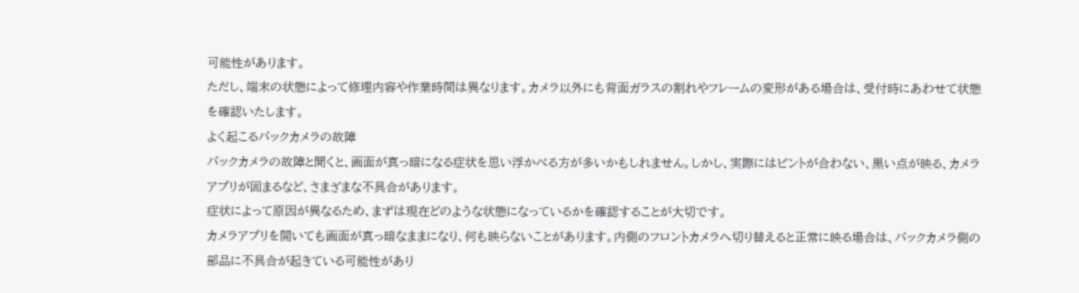可能性があります。
ただし、端末の状態によって修理内容や作業時間は異なります。カメラ以外にも背面ガラスの割れやフレームの変形がある場合は、受付時にあわせて状態を確認いたします。
よく起こるバックカメラの故障
バックカメラの故障と聞くと、画面が真っ暗になる症状を思い浮かべる方が多いかもしれません。しかし、実際にはピントが合わない、黒い点が映る、カメラアプリが固まるなど、さまざまな不具合があります。
症状によって原因が異なるため、まずは現在どのような状態になっているかを確認することが大切です。
カメラアプリを開いても画面が真っ暗なままになり、何も映らないことがあります。内側のフロントカメラへ切り替えると正常に映る場合は、バックカメラ側の部品に不具合が起きている可能性があり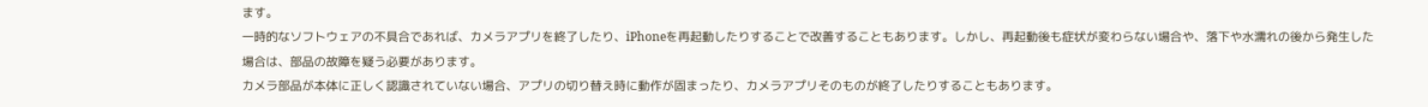ます。
一時的なソフトウェアの不具合であれば、カメラアプリを終了したり、iPhoneを再起動したりすることで改善することもあります。しかし、再起動後も症状が変わらない場合や、落下や水濡れの後から発生した場合は、部品の故障を疑う必要があります。
カメラ部品が本体に正しく認識されていない場合、アプリの切り替え時に動作が固まったり、カメラアプリそのものが終了したりすることもあります。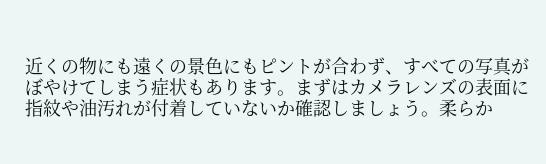近くの物にも遠くの景色にもピントが合わず、すべての写真がぼやけてしまう症状もあります。まずはカメラレンズの表面に指紋や油汚れが付着していないか確認しましょう。柔らか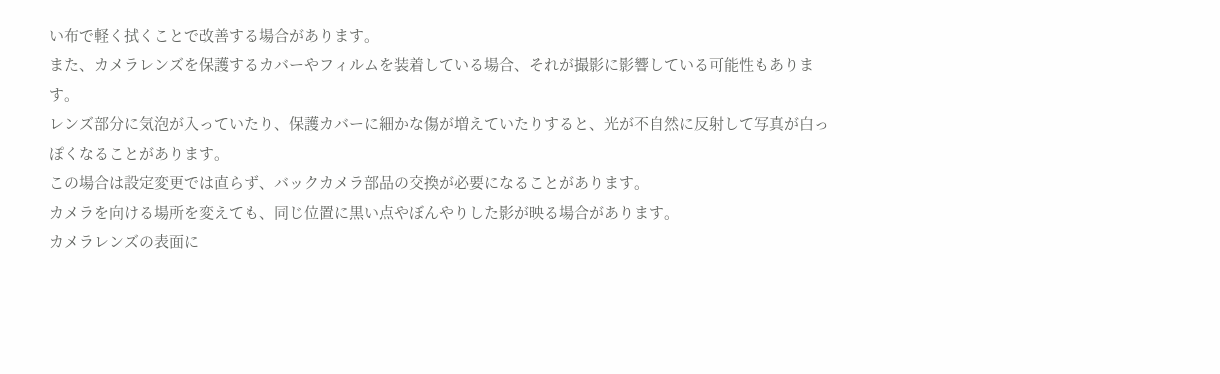い布で軽く拭くことで改善する場合があります。
また、カメラレンズを保護するカバーやフィルムを装着している場合、それが撮影に影響している可能性もあります。
レンズ部分に気泡が入っていたり、保護カバーに細かな傷が増えていたりすると、光が不自然に反射して写真が白っぽくなることがあります。
この場合は設定変更では直らず、バックカメラ部品の交換が必要になることがあります。
カメラを向ける場所を変えても、同じ位置に黒い点やぼんやりした影が映る場合があります。
カメラレンズの表面に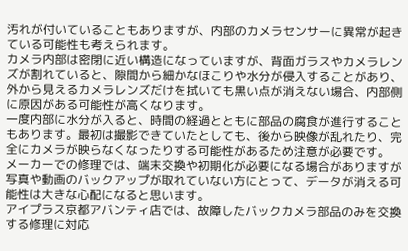汚れが付いていることもありますが、内部のカメラセンサーに異常が起きている可能性も考えられます。
カメラ内部は密閉に近い構造になっていますが、背面ガラスやカメラレンズが割れていると、隙間から細かなほこりや水分が侵入することがあり、外から見えるカメラレンズだけを拭いても黒い点が消えない場合、内部側に原因がある可能性が高くなります。
一度内部に水分が入ると、時間の経過とともに部品の腐食が進行することもあります。最初は撮影できていたとしても、後から映像が乱れたり、完全にカメラが映らなくなったりする可能性があるため注意が必要です。
メーカーでの修理では、端末交換や初期化が必要になる場合がありますが写真や動画のバックアップが取れていない方にとって、データが消える可能性は大きな心配になると思います。
アイプラス京都アバンティ店では、故障したバックカメラ部品のみを交換する修理に対応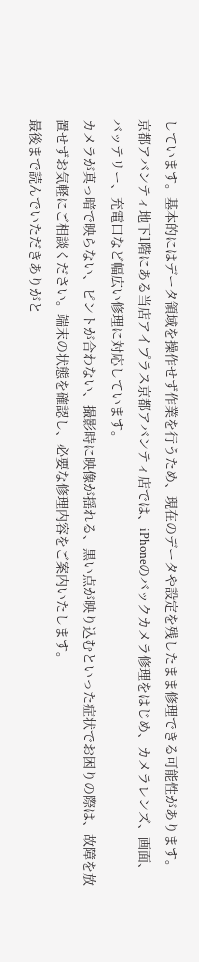しています。基本的にはデータ領域を操作せず作業を行うため、現在のデータや設定を残したまま修理できる可能性があります。
京都アバンティ地下1階にある当店アイプラス京都アバンティ店では、iPhoneのバックカメラ修理をはじめ、カメラレンズ、画面、バッテリー、充電口など幅広い修理に対応しています。
カメラが真っ暗で映らない、ピントが合わない、撮影時に映像が揺れる、黒い点が映り込むといった症状でお困りの際は、故障を放置せずお気軽にご相談ください。端末の状態を確認し、必要な修理内容をご案内いたします。
最後まで読んでいただきありがと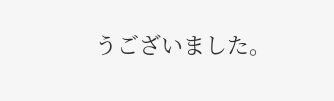うございました。